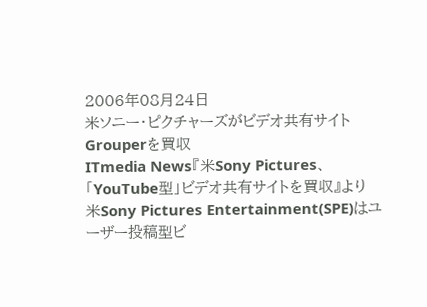2006年08月24日
米ソニー・ピクチャーズがビデオ共有サイトGrouperを買収
ITmedia News『米Sony Pictures、「YouTube型」ビデオ共有サイトを買収』より
米Sony Pictures Entertainment(SPE)はユーザー投稿型ビ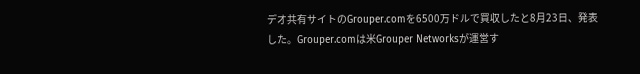デオ共有サイトのGrouper.comを6500万ドルで買収したと8月23日、発表した。Grouper.comは米Grouper Networksが運営す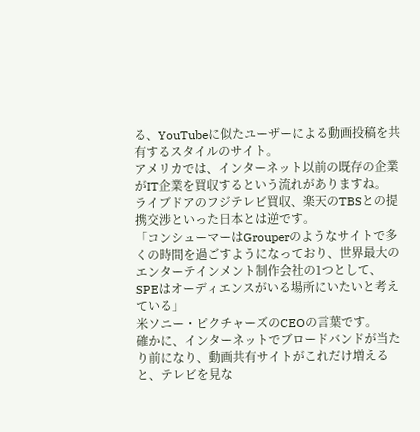る、YouTubeに似たユーザーによる動画投稿を共有するスタイルのサイト。
アメリカでは、インターネット以前の既存の企業がIT企業を買収するという流れがありますね。
ライブドアのフジテレビ買収、楽天のTBSとの提携交渉といった日本とは逆です。
「コンシューマーはGrouperのようなサイトで多くの時間を過ごすようになっており、世界最大のエンターテインメント制作会社の1つとして、SPEはオーディエンスがいる場所にいたいと考えている」
米ソニー・ピクチャーズのCEOの言葉です。
確かに、インターネットでブロードバンドが当たり前になり、動画共有サイトがこれだけ増えると、テレビを見な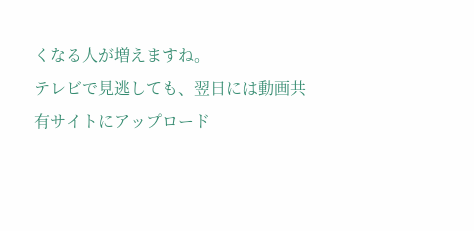くなる人が増えますね。
テレビで見逃しても、翌日には動画共有サイトにアップロード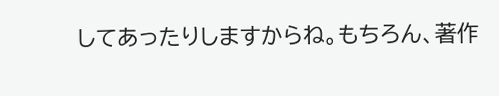してあったりしますからね。もちろん、著作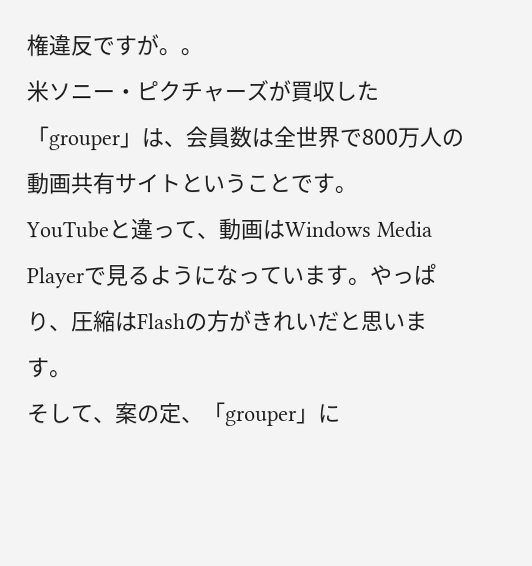権違反ですが。。
米ソニー・ピクチャーズが買収した「grouper」は、会員数は全世界で800万人の動画共有サイトということです。
YouTubeと違って、動画はWindows Media Playerで見るようになっています。やっぱり、圧縮はFlashの方がきれいだと思います。
そして、案の定、「grouper」に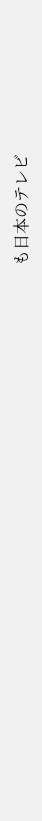も日本のテレビ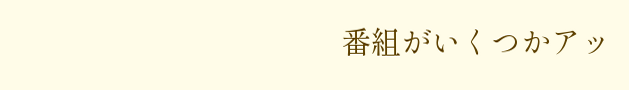番組がいくつかアッ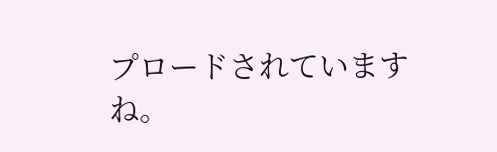プロードされていますね。